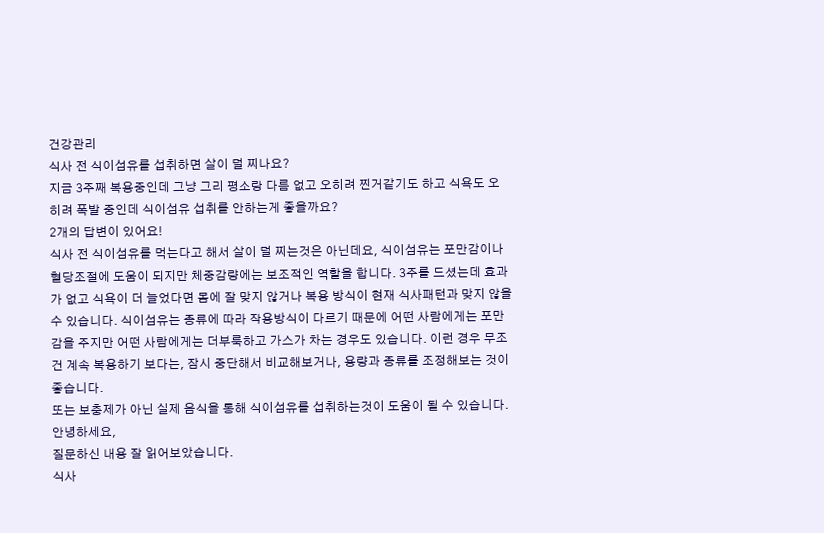건강관리
식사 전 식이섬유를 섭취하면 살이 덜 찌나요?
지금 3주째 복용중인데 그냥 그리 평소랑 다름 없고 오히려 찐거같기도 하고 식욕도 오히려 폭발 중인데 식이섬유 섭취를 안하는게 좋을까요?
2개의 답변이 있어요!
식사 전 식이섬유를 먹는다고 해서 살이 덜 찌는것은 아닌데요, 식이섬유는 포만감이나 혈당조절에 도움이 되지만 체중감량에는 보조적인 역할을 합니다. 3주를 드셨는데 효과가 없고 식욕이 더 늘었다면 몸에 잘 맞지 않거나 복용 방식이 현재 식사패턴과 맞지 않을 수 있습니다. 식이섬유는 종류에 따라 작용방식이 다르기 때문에 어떤 사람에게는 포만감을 주지만 어떤 사람에게는 더부룩하고 가스가 차는 경우도 있습니다. 이런 경우 무조건 계속 복용하기 보다는, 잠시 중단해서 비교해보거나, 용량과 종류를 조정해보는 것이 좋습니다.
또는 보충제가 아닌 실제 음식을 통해 식이섬유를 섭취하는것이 도움이 될 수 있습니다.
안녕하세요,
질문하신 내용 잘 읽어보았습니다.
식사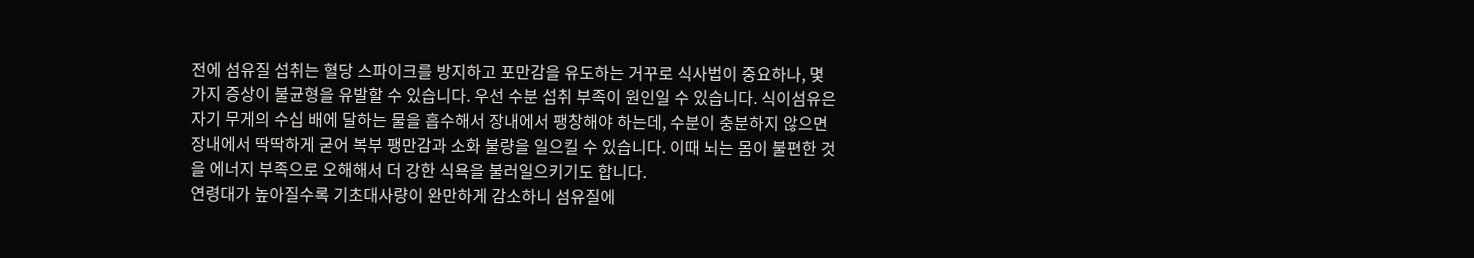전에 섬유질 섭취는 혈당 스파이크를 방지하고 포만감을 유도하는 거꾸로 식사법이 중요하나, 몇 가지 증상이 불균형을 유발할 수 있습니다. 우선 수분 섭취 부족이 원인일 수 있습니다. 식이섬유은 자기 무게의 수십 배에 달하는 물을 흡수해서 장내에서 팽창해야 하는데, 수분이 충분하지 않으면 장내에서 딱딱하게 굳어 복부 팽만감과 소화 불량을 일으킬 수 있습니다. 이때 뇌는 몸이 불편한 것을 에너지 부족으로 오해해서 더 강한 식욕을 불러일으키기도 합니다.
연령대가 높아질수록 기초대사량이 완만하게 감소하니 섬유질에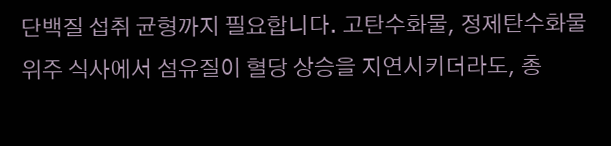단백질 섭취 균형까지 필요합니다. 고탄수화물, 정제탄수화물 위주 식사에서 섬유질이 혈당 상승을 지연시키더라도, 총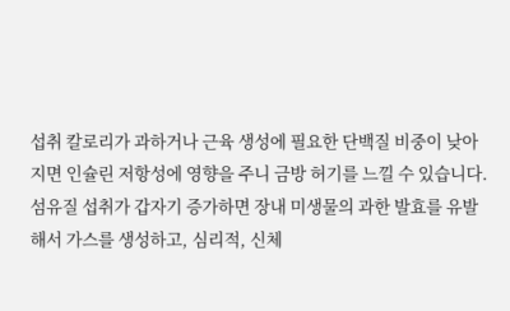섭취 칼로리가 과하거나 근육 생성에 필요한 단백질 비중이 낮아지면 인슐린 저항성에 영향을 주니 금방 허기를 느낄 수 있습니다.
섬유질 섭취가 갑자기 증가하면 장내 미생물의 과한 발효를 유발해서 가스를 생성하고, 심리적, 신체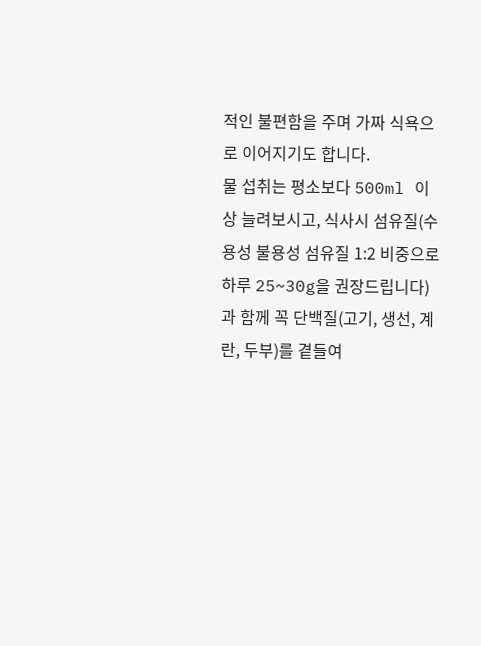적인 불편함을 주며 가짜 식욕으로 이어지기도 합니다.
물 섭취는 평소보다 500ml 이상 늘려보시고, 식사시 섬유질(수용성 불용성 섬유질 1:2 비중으로 하루 25~30g을 권장드립니다)과 함께 꼭 단백질(고기, 생선, 계란, 두부)를 곁들여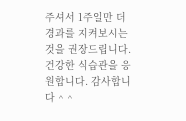주셔서 1주일만 더 경과를 지켜보시는 것을 권장드립니다.
건강한 식습관을 응원합니다. 감사합니다 ^ ^